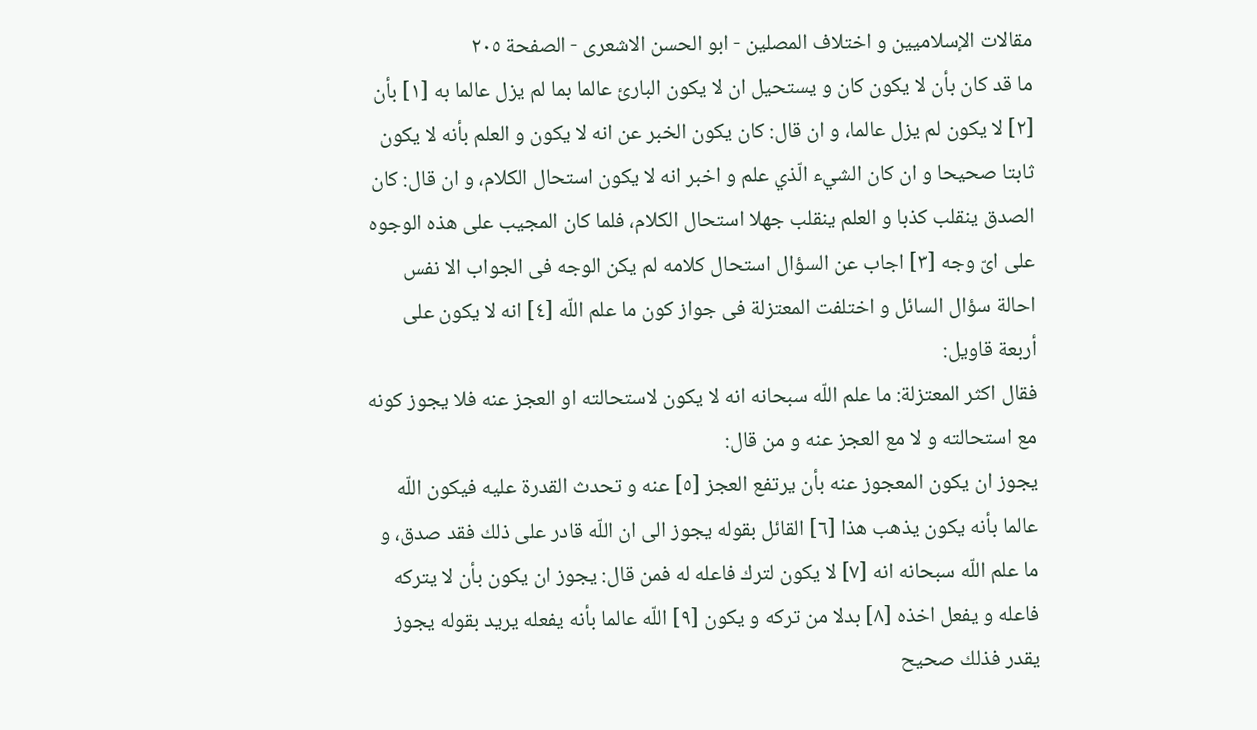مقالات الإسلاميين و اختلاف المصلين - ابو الحسن الاشعری - الصفحة ٢٠٥
ما قد كان بأن لا يكون كان و يستحيل ان لا يكون البارئ عالما بما لم يزل عالما به [١] بأن [٢] لا يكون لم يزل عالما، و ان قال: كان يكون الخبر عن انه لا يكون و العلم بأنه لا يكون ثابتا صحيحا و ان كان الشيء الّذي علم و اخبر انه لا يكون استحال الكلام، و ان قال: كان الصدق ينقلب كذبا و العلم ينقلب جهلا استحال الكلام، فلما كان المجيب على هذه الوجوه على اىّ وجه [٣] اجاب عن السؤال استحال كلامه لم يكن الوجه فى الجواب الا نفس احالة سؤال السائل و اختلفت المعتزلة فى جواز كون ما علم اللّه [٤] انه لا يكون على أربعة قاويل:
فقال اكثر المعتزلة: ما علم اللّه سبحانه انه لا يكون لاستحالته او العجز عنه فلا يجوز كونه مع استحالته و لا مع العجز عنه و من قال:
يجوز ان يكون المعجوز عنه بأن يرتفع العجز [٥] عنه و تحدث القدرة عليه فيكون اللّه عالما بأنه يكون يذهب هذا [٦] القائل بقوله يجوز الى ان اللّه قادر على ذلك فقد صدق، و ما علم اللّه سبحانه انه [٧] لا يكون لترك فاعله له فمن قال: يجوز ان يكون بأن لا يتركه فاعله و يفعل اخذه [٨] بدلا من تركه و يكون [٩] اللّه عالما بأنه يفعله يريد بقوله يجوز يقدر فذلك صحيح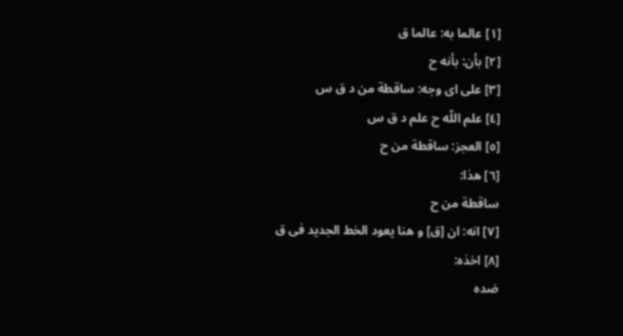[١] عالما به: عالما ق
[٢] بأن: بأنه ح
[٣] على اى وجه: ساقطة من د ق س
[٤] علم اللّه ح علم د ق س
[٥] العجز: ساقطة من ح
[٦] هذا:
ساقطة من ح
[٧] انه: ان [ق] و هنا يعود الخط الجديد فى ق
[٨] اخذه:
ضده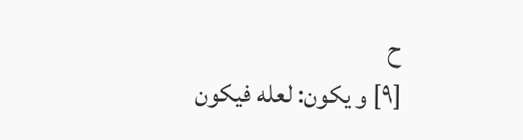ح
[٩] و يكون: لعله فيكون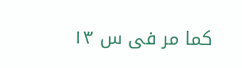كما مر فى س ١٣